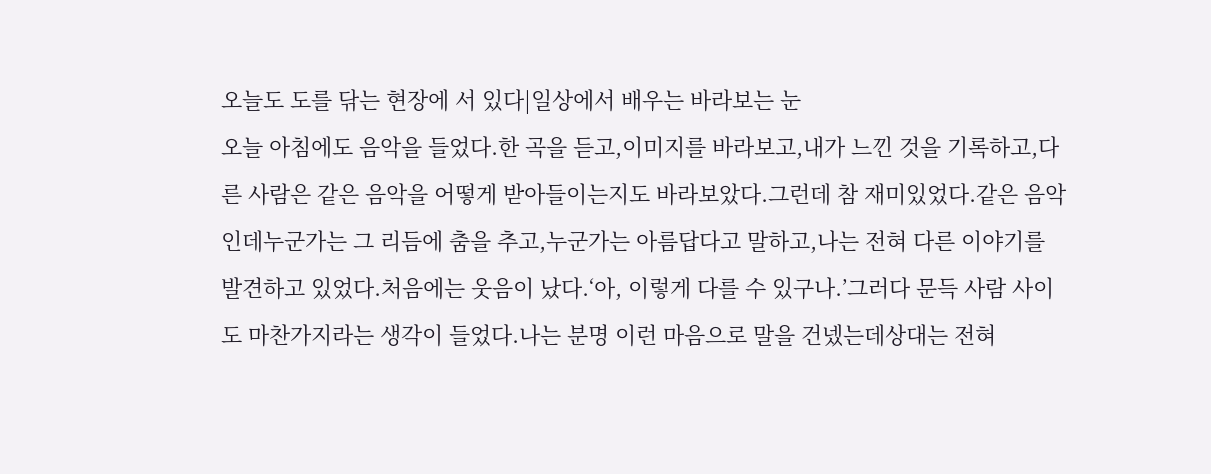오늘도 도를 닦는 현장에 서 있다|일상에서 배우는 바라보는 눈
오늘 아침에도 음악을 들었다.한 곡을 듣고,이미지를 바라보고,내가 느낀 것을 기록하고,다른 사람은 같은 음악을 어떻게 받아들이는지도 바라보았다.그런데 참 재미있었다.같은 음악인데누군가는 그 리듬에 춤을 추고,누군가는 아름답다고 말하고,나는 전혀 다른 이야기를 발견하고 있었다.처음에는 웃음이 났다.‘아, 이렇게 다를 수 있구나.’그러다 문득 사람 사이도 마찬가지라는 생각이 들었다.나는 분명 이런 마음으로 말을 건넸는데상대는 전혀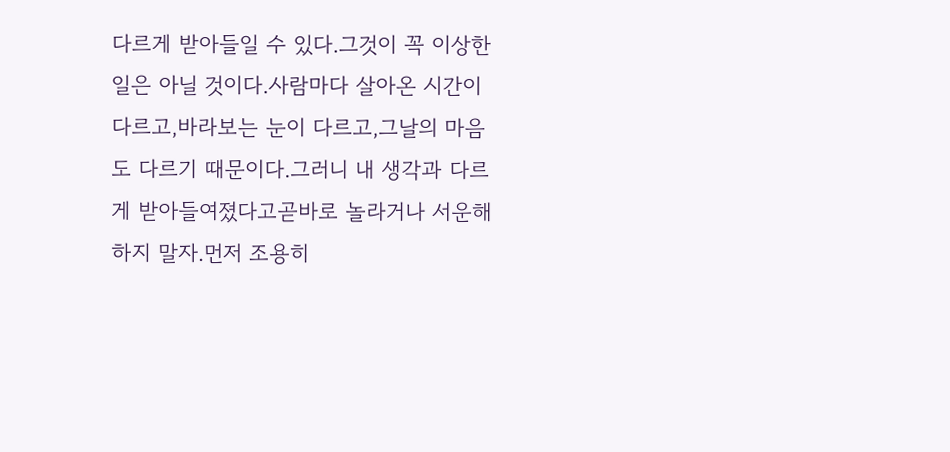다르게 받아들일 수 있다.그것이 꼭 이상한 일은 아닐 것이다.사람마다 살아온 시간이 다르고,바라보는 눈이 다르고,그날의 마음도 다르기 때문이다.그러니 내 생각과 다르게 받아들여졌다고곧바로 놀라거나 서운해하지 말자.먼저 조용히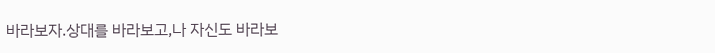바라보자.상대를 바라보고,나 자신도 바라보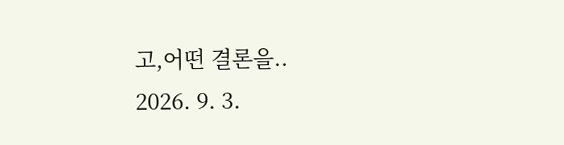고,어떤 결론을..
2026. 9. 3.